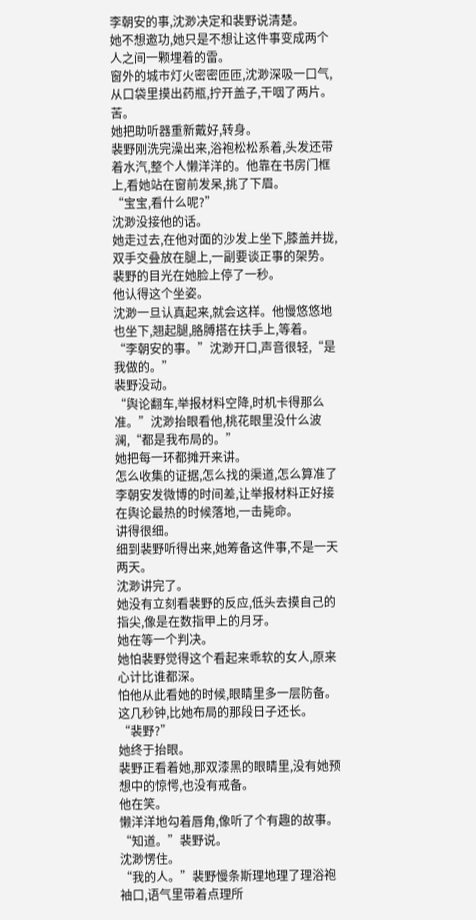李朝安的事,沈渺决定和裴野说清楚。
她不想邀功,她只是不想让这件事变成两个人之间一颗埋着的雷。
窗外的城市灯火密密匝匝,沈渺深吸一口气,从口袋里摸出药瓶,拧开盖子,干咽了两片。
苦。
她把助听器重新戴好,转身。
裴野刚洗完澡出来,浴袍松松系着,头发还带着水汽,整个人懒洋洋的。他靠在书房门框上,看她站在窗前发呆,挑了下眉。
“宝宝,看什么呢?”
沈渺没接他的话。
她走过去,在他对面的沙发上坐下,膝盖并拢,双手交叠放在腿上,一副要谈正事的架势。
裴野的目光在她脸上停了一秒。
他认得这个坐姿。
沈渺一旦认真起来,就会这样。他慢悠悠地也坐下,翘起腿,胳膊搭在扶手上,等着。
“李朝安的事。”沈渺开口,声音很轻,“是我做的。”
裴野没动。
“舆论翻车,举报材料空降,时机卡得那么准。”沈渺抬眼看他,桃花眼里没什么波澜,“都是我布局的。”
她把每一环都摊开来讲。
怎么收集的证据,怎么找的渠道,怎么算准了李朝安发微博的时间差,让举报材料正好接在舆论最热的时候落地,一击毙命。
讲得很细。
细到裴野听得出来,她筹备这件事,不是一天两天。
沈渺讲完了。
她没有立刻看裴野的反应,低头去摸自己的指尖,像是在数指甲上的月牙。
她在等一个判决。
她怕裴野觉得这个看起来乖软的女人,原来心计比谁都深。
怕他从此看她的时候,眼睛里多一层防备。
这几秒钟,比她布局的那段日子还长。
“裴野?”
她终于抬眼。
裴野正看着她,那双漆黑的眼睛里,没有她预想中的惊愕,也没有戒备。
他在笑。
懒洋洋地勾着唇角,像听了个有趣的故事。
“知道。”裴野说。
沈渺愣住。
“我的人。”裴野慢条斯理地理了理浴袍袖口,语气里带着点理所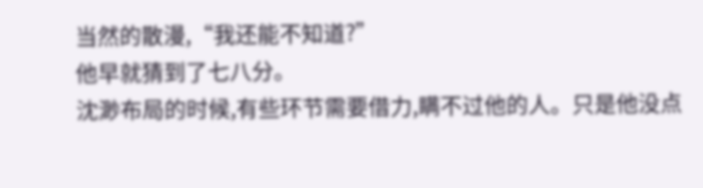当然的散漫,“我还能不知道?”
他早就猜到了七八分。
沈渺布局的时候,有些环节需要借力,瞒不过他的人。只是他没点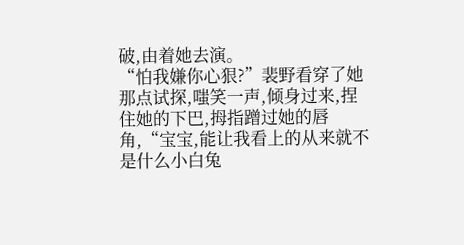破,由着她去演。
“怕我嫌你心狠?”裴野看穿了她那点试探,嗤笑一声,倾身过来,捏住她的下巴,拇指蹭过她的唇角,“宝宝,能让我看上的从来就不是什么小白兔